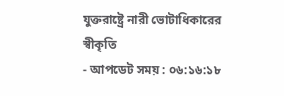যুক্তরাষ্ট্রে নারী ভোটাধিকারের স্বীকৃতি
- আপডেট সময় : ০৬:১৬:১৮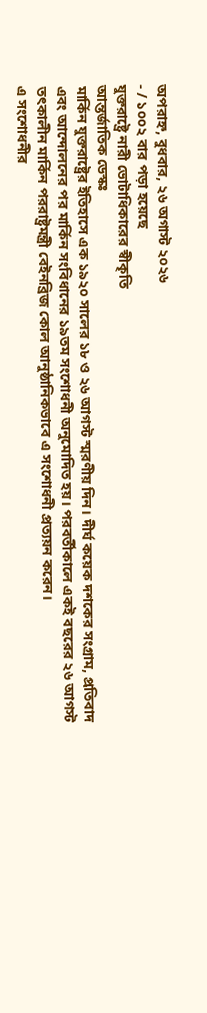অপরাহ্ন, বুধবার, ২৬ অগাস্ট ২০২৬
- / ১০০২ বার পড়া হয়েছে
যুক্তরাষ্ট্রে নারী ভোটাধিকারের স্বীকৃতি
আন্তর্জাতিক ডেস্কঃ
মার্কিন যুক্তরাষ্ট্রের ইতিহাসে এক ১৯২০ সালের ১৮ ও ২৬ আগস্ট স্মরণীয় দিন। দীর্ঘ কয়েক দশকের সংগ্রাম, প্রতিবাদ এবং আন্দোলনের পর মার্কিন সংবিধানের ১৯তম সংশোধনী অনুমোদিত হয়। পরবর্তীকালে একই বছরের ২৬ আগস্ট তৎকালীন মার্কিন পররাষ্ট্রমন্ত্রী বেইনব্রিজ কোল আনুষ্ঠানিকভাবে এ সংশোধনী প্রত্যয়ন করেন।
এ সংশোধনীর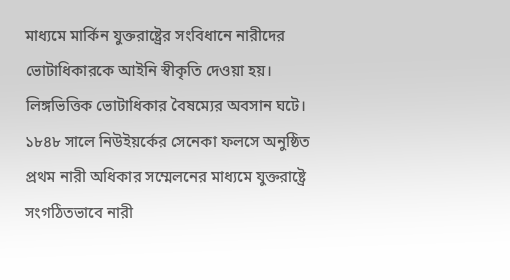মাধ্যমে মার্কিন যুক্তরাষ্ট্রের সংবিধানে নারীদের ভোটাধিকারকে আইনি স্বীকৃতি দেওয়া হয়। লিঙ্গভিত্তিক ভোটাধিকার বৈষম্যের অবসান ঘটে।
১৮৪৮ সালে নিউইয়র্কের সেনেকা ফলসে অনুষ্ঠিত প্রথম নারী অধিকার সম্মেলনের মাধ্যমে যুক্তরাষ্ট্রে সংগঠিতভাবে নারী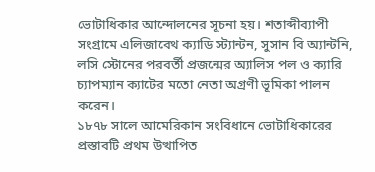ভোটাধিকার আন্দোলনের সূচনা হয়। শতাব্দীব্যাপী সংগ্রামে এলিজাবেথ ক্যাডি স্ট্যান্টন, সুসান বি অ্যান্টনি, লসি স্টোনের পরবর্তী প্রজন্মের অ্যালিস পল ও ক্যারি চ্যাপম্যান ক্যাটের মতো নেতা অগ্রণী ভূমিকা পালন করেন।
১৮৭৮ সালে আমেরিকান সংবিধানে ভোটাধিকারের প্রস্তাবটি প্রথম উত্থাপিত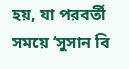হয়, যা পরবর্তী সময়ে ‘সুসান বি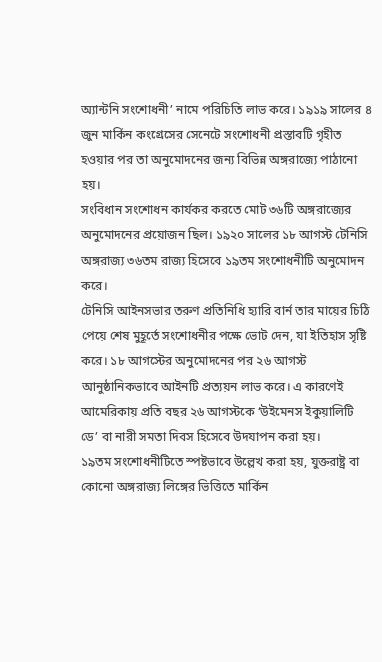অ্যান্টনি সংশোধনী’ নামে পরিচিতি লাভ করে। ১৯১৯ সালের ৪ জুন মার্কিন কংগ্রেসের সেনেটে সংশোধনী প্রস্তাবটি গৃহীত হওয়ার পর তা অনুমোদনের জন্য বিভিন্ন অঙ্গরাজ্যে পাঠানো হয়।
সংবিধান সংশোধন কার্যকর করতে মোট ৩৬টি অঙ্গরাজ্যের অনুমোদনের প্রয়োজন ছিল। ১৯২০ সালের ১৮ আগস্ট টেনিসি অঙ্গরাজ্য ৩৬তম রাজ্য হিসেবে ১৯তম সংশোধনীটি অনুমোদন করে।
টেনিসি আইনসভার তরুণ প্রতিনিধি হ্যারি বার্ন তার মায়ের চিঠি পেয়ে শেষ মুহূর্তে সংশোধনীর পক্ষে ভোট দেন, যা ইতিহাস সৃষ্টি করে। ১৮ আগস্টের অনুমোদনের পর ২৬ আগস্ট আনুষ্ঠানিকভাবে আইনটি প্রত্যয়ন লাভ করে। এ কারণেই আমেরিকায় প্রতি বছর ২৬ আগস্টকে ‘উইমেনস ইকুয়ালিটি ডে’ বা নারী সমতা দিবস হিসেবে উদযাপন করা হয়।
১৯তম সংশোধনীটিতে স্পষ্টভাবে উল্লেখ করা হয়, যুক্তরাষ্ট্র বা কোনো অঙ্গরাজ্য লিঙ্গের ভিত্তিতে মার্কিন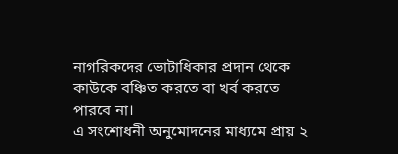নাগরিকদের ভোটাধিকার প্রদান থেকে কাউকে বঞ্চিত করতে বা খর্ব করতে পারবে না।
এ সংশোধনী অনুমোদনের মাধ্যমে প্রায় ২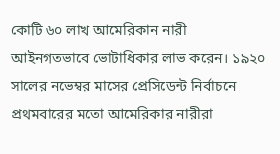কোটি ৬০ লাখ আমেরিকান নারী আইনগতভাবে ভোটাধিকার লাভ করেন। ১৯২০ সালের নভেম্বর মাসের প্রেসিডেন্ট নির্বাচনে প্রথমবারের মতো আমেরিকার নারীরা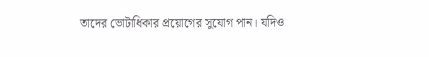তাদের ভোটাধিকার প্রয়োগের সুযোগ পান। যদিও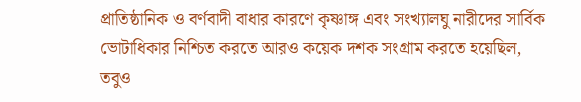প্রাতিষ্ঠানিক ও বর্ণবাদী বাধার কারণে কৃষ্ণাঙ্গ এবং সংখ্যালঘু নারীদের সার্বিক ভোটাধিকার নিশ্চিত করতে আরও কয়েক দশক সংগ্রাম করতে হয়েছিল, তবুও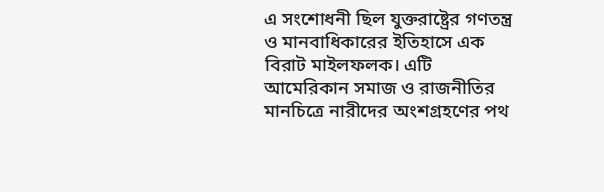এ সংশোধনী ছিল যুক্তরাষ্ট্রের গণতন্ত্র ও মানবাধিকারের ইতিহাসে এক বিরাট মাইলফলক। এটি আমেরিকান সমাজ ও রাজনীতির মানচিত্রে নারীদের অংশগ্রহণের পথ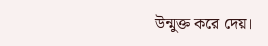উন্মুক্ত করে দেয়।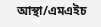আস্থা/এমএইচ